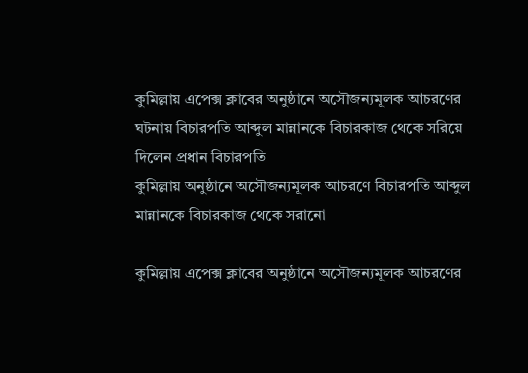কুমিল্লায় এপেক্স ক্লাবের অনুষ্ঠানে অসৌজন্যমূলক আচরণের ঘটনায় বিচারপতি আব্দুল মান্নানকে বিচারকাজ থেকে সরিয়ে দিলেন প্রধান বিচারপতি
কুমিল্লায় অনুষ্ঠানে অসৌজন্যমূলক আচরণে বিচারপতি আব্দুল মান্নানকে বিচারকাজ থেকে সরানো

কুমিল্লায় এপেক্স ক্লাবের অনুষ্ঠানে অসৌজন্যমূলক আচরণের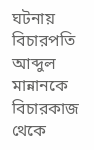ঘটনায় বিচারপতি আব্দুল মান্নানকে বিচারকাজ থেকে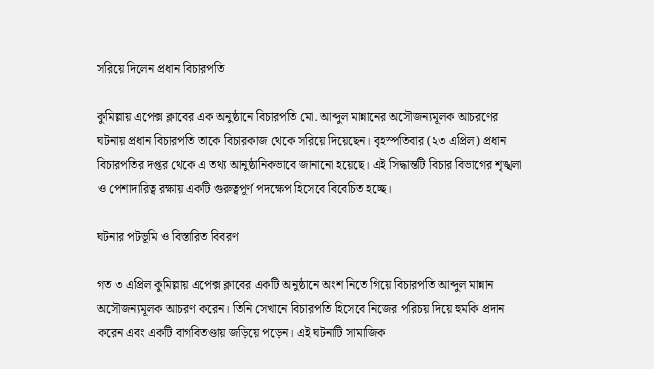সরিয়ে দিলেন প্রধান বিচারপতি

কুমিল্লায় এপেক্স ক্লাবের এক অনুষ্ঠানে বিচারপতি মো. আব্দুল মান্নানের অসৌজন্যমূলক আচরণের ঘটনায় প্রধান বিচারপতি তাকে বিচারকাজ থেকে সরিয়ে দিয়েছেন। বৃহস্পতিবার (২৩ এপ্রিল) প্রধান বিচারপতির দপ্তর থেকে এ তথ্য আনুষ্ঠানিকভাবে জানানো হয়েছে। এই সিদ্ধান্তটি বিচার বিভাগের শৃঙ্খলা ও পেশাদারিত্ব রক্ষায় একটি গুরুত্বপূর্ণ পদক্ষেপ হিসেবে বিবেচিত হচ্ছে।

ঘটনার পটভূমি ও বিস্তারিত বিবরণ

গত ৩ এপ্রিল কুমিল্লায় এপেক্স ক্লাবের একটি অনুষ্ঠানে অংশ নিতে গিয়ে বিচারপতি আব্দুল মান্নান অসৌজন্যমূলক আচরণ করেন। তিনি সেখানে বিচারপতি হিসেবে নিজের পরিচয় দিয়ে হুমকি প্রদান করেন এবং একটি বাগবিতণ্ডায় জড়িয়ে পড়েন। এই ঘটনাটি সামাজিক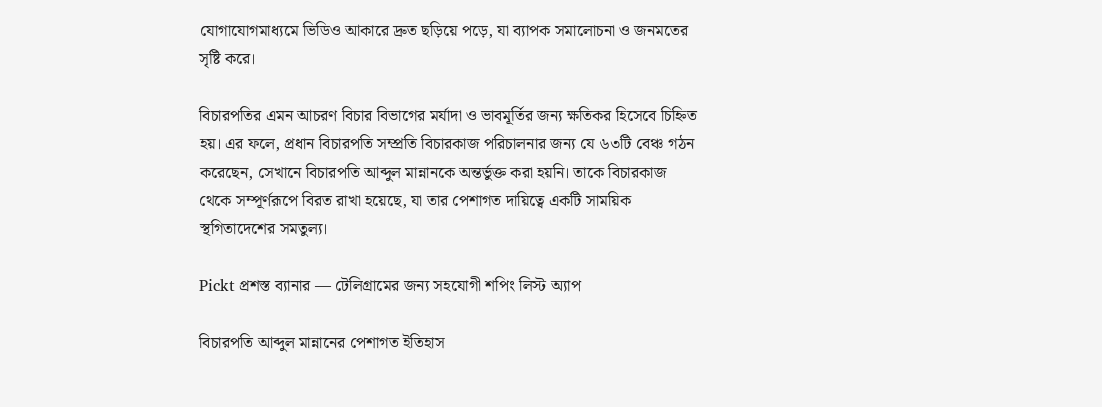যোগাযোগমাধ্যমে ভিডিও আকারে দ্রুত ছড়িয়ে পড়ে, যা ব্যাপক সমালোচনা ও জনমতের সৃষ্টি করে।

বিচারপতির এমন আচরণ বিচার বিভাগের মর্যাদা ও ভাবমূর্তির জন্য ক্ষতিকর হিসেবে চিহ্নিত হয়। এর ফলে, প্রধান বিচারপতি সম্প্রতি বিচারকাজ পরিচালনার জন্য যে ৬৩টি বেঞ্চ গঠন করেছেন, সেখানে বিচারপতি আব্দুল মান্নানকে অন্তর্ভুক্ত করা হয়নি। তাকে বিচারকাজ থেকে সম্পূর্ণরূপে বিরত রাখা হয়েছে, যা তার পেশাগত দায়িত্বে একটি সাময়িক স্থগিতাদেশের সমতুল্য।

Pickt প্রশস্ত ব্যানার — টেলিগ্রামের জন্য সহযোগী শপিং লিস্ট অ্যাপ

বিচারপতি আব্দুল মান্নানের পেশাগত ইতিহাস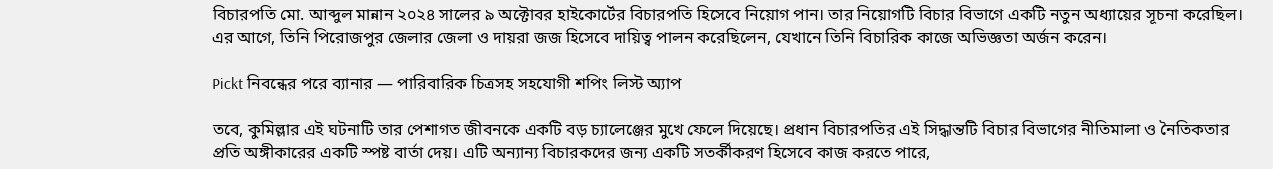বিচারপতি মো. আব্দুল মান্নান ২০২৪ সালের ৯ অক্টোবর হাইকোর্টের বিচারপতি হিসেবে নিয়োগ পান। তার নিয়োগটি বিচার বিভাগে একটি নতুন অধ্যায়ের সূচনা করেছিল। এর আগে, তিনি পিরোজপুর জেলার জেলা ও দায়রা জজ হিসেবে দায়িত্ব পালন করেছিলেন, যেখানে তিনি বিচারিক কাজে অভিজ্ঞতা অর্জন করেন।

Pickt নিবন্ধের পরে ব্যানার — পারিবারিক চিত্রসহ সহযোগী শপিং লিস্ট অ্যাপ

তবে, কুমিল্লার এই ঘটনাটি তার পেশাগত জীবনকে একটি বড় চ্যালেঞ্জের মুখে ফেলে দিয়েছে। প্রধান বিচারপতির এই সিদ্ধান্তটি বিচার বিভাগের নীতিমালা ও নৈতিকতার প্রতি অঙ্গীকারের একটি স্পষ্ট বার্তা দেয়। এটি অন্যান্য বিচারকদের জন্য একটি সতর্কীকরণ হিসেবে কাজ করতে পারে,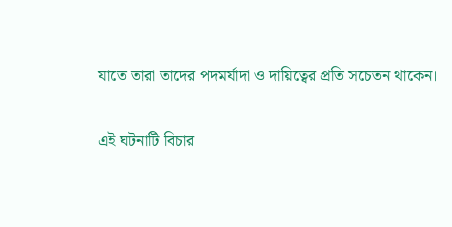যাতে তারা তাদের পদমর্যাদা ও দায়িত্বের প্রতি সচেতন থাকেন।

এই ঘটনাটি বিচার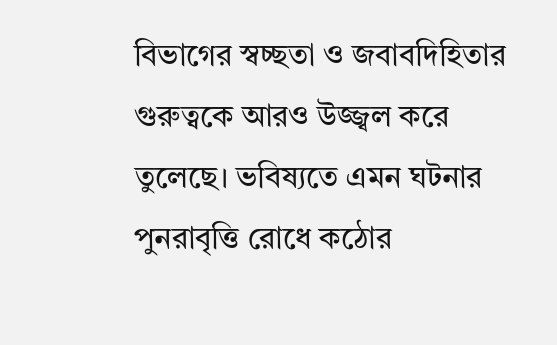বিভাগের স্বচ্ছতা ও জবাবদিহিতার গুরুত্বকে আরও উজ্জ্বল করে তুলেছে। ভবিষ্যতে এমন ঘটনার পুনরাবৃত্তি রোধে কঠোর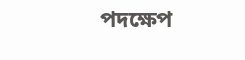পদক্ষেপ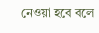নেওয়া হবে বলে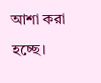আশা করা হচ্ছে।